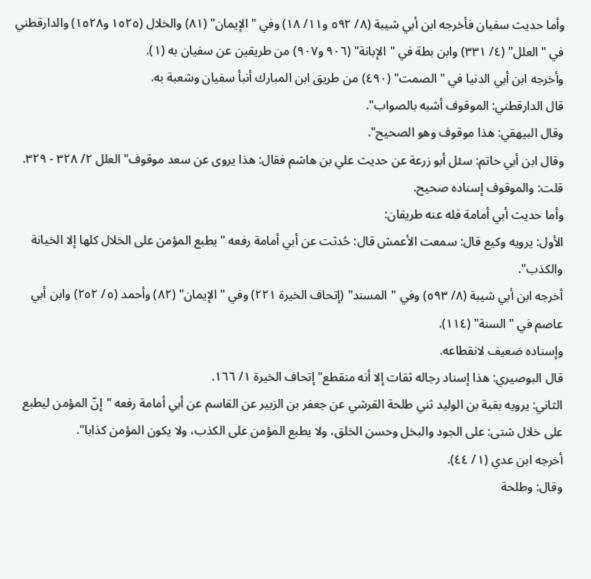وأما حديث سفيان فأخرجه ابن أبي شيبة (٨/ ٥٩٢ و١١/ ١٨) وفي "الإيمان" (٨١) والخلال (١٥٢٥ و١٥٢٨) والدارقطني في "العلل" (٤/ ٣٣١) وابن بطة في "الإبانة" (٩٠٦ و٩٠٧) من طريقين عن سفيان به (١).
وأخرجه ابن أبي الدنيا في "الصمت" (٤٩٠) من طريق ابن المبارك أنبأ سفيان وشعبة به.
قال الدارقطني: الموقوف أشبه بالصواب".
وقال البيهقي: هذا موقوف وهو الصحيح".
وقال ابن أبي حاتم: سئل أبو زرعة عن حديث علي بن هاشم فقال: هذا يروى عن سعد موقوف" العلل ٢/ ٣٢٨ - ٣٢٩.
قلت: والموقوف إسناده صحيح.
وأما حديث أبي أمامة فله عنه طريقان:
الأول: يرويه وكيع قال: سمعت الأعمش قال: حُدثت عن أبي أمامة رفعه "يطبع المؤمن على الخلال كلها إلا الخيانة والكذب".
أخرجه ابن أبي شيبة (٨/ ٥٩٣) وفي "المسند" (إتحاف الخيرة ٢٢١) وفي "الإيمان" (٨٢) وأحمد (٥/ ٢٥٢) وابن أبي عاصم في "السنة" (١١٤).
وإسناده ضعيف لانقطاعه.
قال البوصيري: هذا إسناد رجاله ثقات إلا أنه منقطع" إتحاف الخيرة ١/ ١٦٦.
الثاني: يرويه بقية بن الوليد ثني طلحة القرشي عن جعفر بن الزبير عن القاسم عن أبي أمامة رفعه "إنّ المؤمن ليطبع على خلال شتى: على الجود والبخل وحسن الخلق، ولا يطبع المؤمن على الكذب، ولا يكون المؤمن كذابا".
أخرجه ابن عدي (١/ ٤٤).
وقال: وطلحة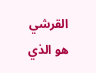القرشي هو الذي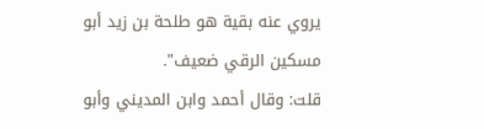يروي عنه بقية هو طلحة بن زيد أبو مسكين الرقي ضعيف".
قلت: وقال أحمد وابن المديني وأبو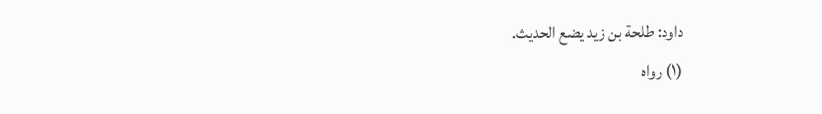داود: طلحة بن زيد يضع الحديث.
(١) رواه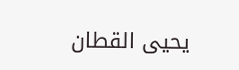يحيى القطان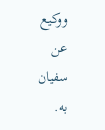ووكيع عن سفيان به.